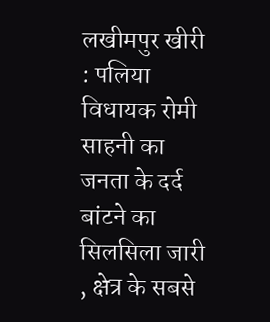लखीमपुर खीरी : पलिया विधायक रोमी साहनी का जनता के दर्द बांटने का सिलसिला जारी , क्षेत्र के सबसे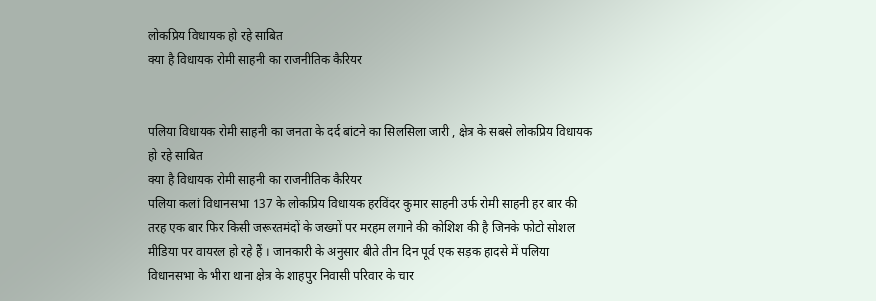लोकप्रिय विधायक हो रहे साबित
क्या है विधायक रोमी साहनी का राजनीतिक कैरियर


पलिया विधायक रोमी साहनी का जनता के दर्द बांटने का सिलसिला जारी , क्षेत्र के सबसे लोकप्रिय विधायक हो रहे साबित
क्या है विधायक रोमी साहनी का राजनीतिक कैरियर
पलिया कलां विधानसभा 137 के लोकप्रिय विधायक हरविंदर कुमार साहनी उर्फ रोमी साहनी हर बार की तरह एक बार फिर किसी जरूरतमंदों के जख्मों पर मरहम लगाने की कोशिश की है जिनके फोटो सोशल मीडिया पर वायरल हो रहे हैं । जानकारी के अनुसार बीते तीन दिन पूर्व एक सड़क हादसे में पलिया विधानसभा के भीरा थाना क्षेत्र के शाहपुर निवासी परिवार के चार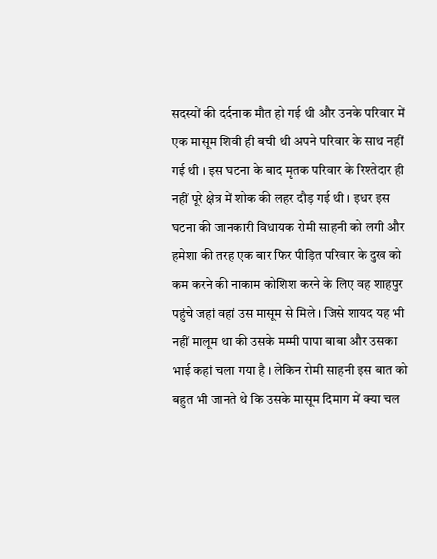सदस्यों की दर्दनाक मौत हो गई थी और उनके परिवार में एक मासूम शिवी ही बची थी अपने परिवार के साथ नहीं गई थी । इस घटना के बाद मृतक परिवार के रिश्तेदार ही नहीं पूरे क्षेत्र में शोक की लहर दौड़ गई थी । इधर इस घटना की जानकारी विधायक रोमी साहनी को लगी और हमेशा की तरह एक बार फिर पीड़ित परिवार के दुख को कम करने की नाकाम कोशिश करने के लिए वह शाहपुर पहुंचे जहां वहां उस मासूम से मिले । जिसे शायद यह भी नहीं मालूम था की उसके मम्मी पापा बाबा और उसका भाई कहां चला गया है । लेकिन रोमी साहनी इस बात को बहुत भी जानते थे कि उसके मासूम दिमाग में क्या चल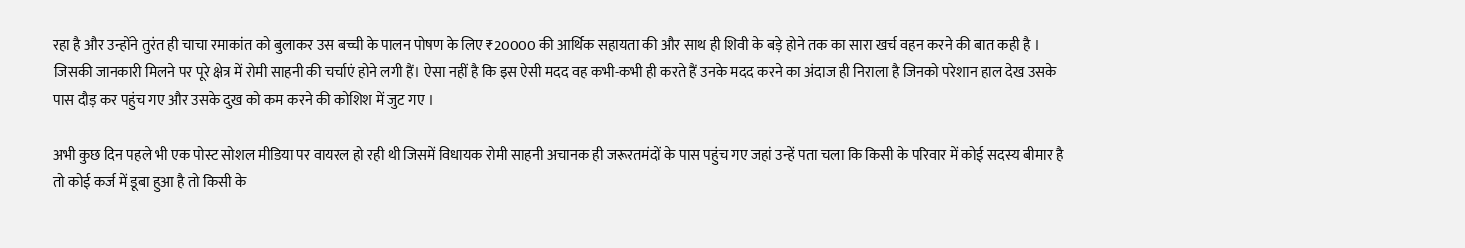रहा है और उन्होंने तुरंत ही चाचा रमाकांत को बुलाकर उस बच्ची के पालन पोषण के लिए ₹20000 की आर्थिक सहायता की और साथ ही शिवी के बड़े होने तक का सारा खर्च वहन करने की बात कही है । जिसकी जानकारी मिलने पर पूरे क्षेत्र में रोमी साहनी की चर्चाएं होने लगी हैं। ऐसा नहीं है कि इस ऐसी मदद वह कभी-कभी ही करते हैं उनके मदद करने का अंदाज ही निराला है जिनको परेशान हाल देख उसके पास दौड़ कर पहुंच गए और उसके दुख को कम करने की कोशिश में जुट गए ।

अभी कुछ दिन पहले भी एक पोस्ट सोशल मीडिया पर वायरल हो रही थी जिसमें विधायक रोमी साहनी अचानक ही जरूरतमंदों के पास पहुंच गए जहां उन्हें पता चला कि किसी के परिवार में कोई सदस्य बीमार है तो कोई कर्ज में डूबा हुआ है तो किसी के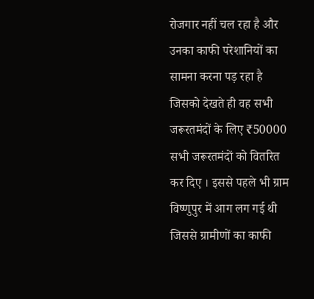रोजगार नहीं चल रहा है और उनका काफी परेशानियों का सामना करना पड़ रहा है जिसको देखते ही वह सभी जरूरतमंदों के लिए ₹50000 सभी जरूरतमंदों को वितरित कर दिए । इससे पहले भी ग्राम विष्णुपुर में आग लग गई थी जिससे ग्रामीणों का काफी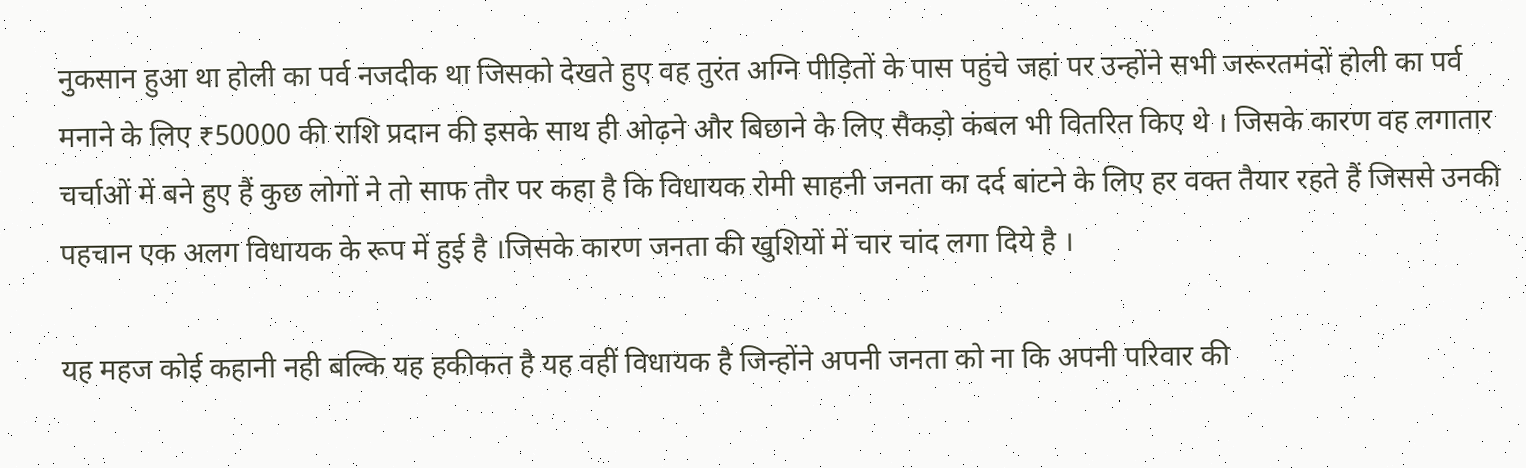नुकसान हुआ था होली का पर्व नजदीक था जिसको देखते हुए वह तुरंत अग्नि पीड़ितों के पास पहुंचे जहां पर उन्होंने सभी जरूरतमंदों होली का पर्व मनाने के लिए ₹50000 की राशि प्रदान की इसके साथ ही ओढ़ने और बिछाने के लिए सैकड़ो कंबल भी वितरित किए थे । जिसके कारण वह लगातार चर्चाओं में बने हुए हैं कुछ लोगों ने तो साफ तौर पर कहा है कि विधायक रोमी साहनी जनता का दर्द बांटने के लिए हर वक्त तैयार रहते हैं जिससे उनकी पहचान एक अलग विधायक के रूप में हुई है ।जिसके कारण जनता की खुशियों में चार चांद लगा दिये है ।

यह महज कोई कहानी नही बल्कि यह हकीकत है यह वहीं विधायक है जिन्होंने अपनी जनता को ना कि अपनी परिवार की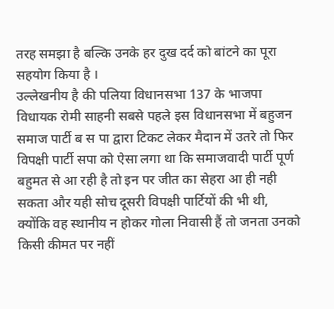तरह समझा है बल्कि उनके हर दुख दर्द को बांटने का पूरा सहयोग किया है ।
उल्लेखनीय है की पलिया विधानसभा 137 के भाजपा विधायक रोमी साहनी सबसे पहले इस विधानसभा में बहुजन समाज पार्टी ब स पा द्वारा टिकट लेकर मैदान में उतरे तो फिर विपक्षी पार्टी सपा को ऐसा लगा था कि समाजवादी पार्टी पूर्ण बहुमत से आ रही है तो इन पर जीत का सेहरा आ ही नही सकता और यही सोच दूसरी विपक्षी पार्टियों की भी थी, क्योंकि वह स्थानीय न होकर गोला निवासी हैं तो जनता उनको किसी कीमत पर नहीं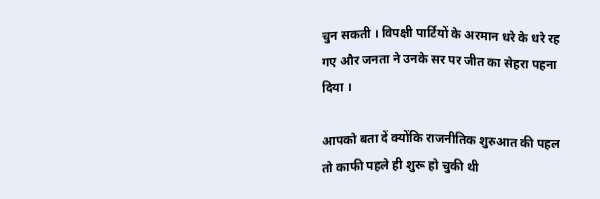चुन सकती । विपक्षी पार्टियों के अरमान धरे के धरे रह गए और जनता ने उनके सर पर जीत का सेहरा पहना दिया ।

आपको बता दें क्योंकि राजनीतिक शुरुआत की पहल तो काफी पहले ही शुरू हो चुकी थी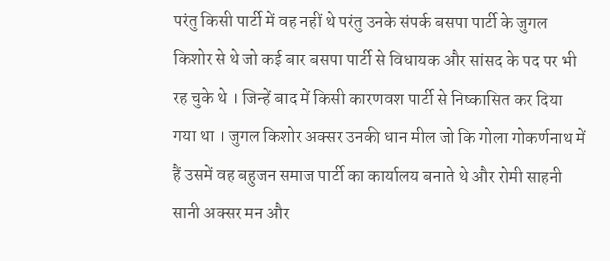परंतु किसी पार्टी में वह नहीं थे परंतु उनके संपर्क बसपा पार्टी के जुगल किशोर से थे जो कई बार बसपा पार्टी से विधायक और सांसद के पद पर भी रह चुके थे । जिन्हें बाद में किसी कारणवश पार्टी से निष्कासित कर दिया गया था । जुगल किशोर अक्सर उनकी धान मील जो कि गोला गोकर्णनाथ में हैं उसमें वह बहुजन समाज पार्टी का कार्यालय बनाते थे और रोमी साहनी सानी अक्सर मन और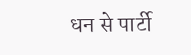धन से पार्टी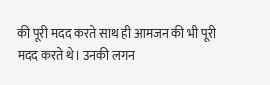की पूरी मदद करते साथ ही आमजन की भी पूरी मदद करते थे। उनकी लगन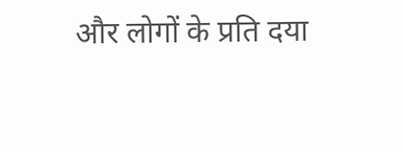और लोगों के प्रति दया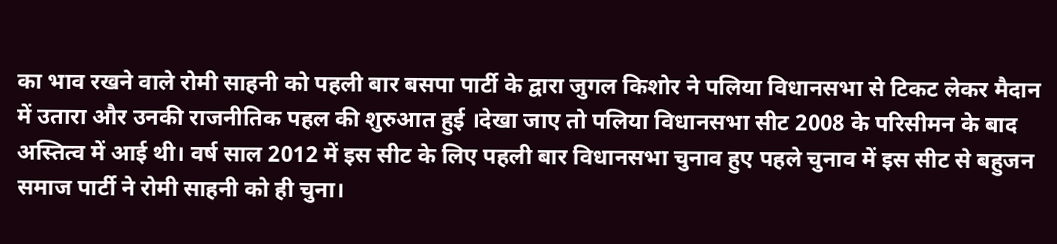का भाव रखने वाले रोमी साहनी को पहली बार बसपा पार्टी के द्वारा जुगल किशोर ने पलिया विधानसभा से टिकट लेकर मैदान में उतारा और उनकी राजनीतिक पहल की शुरुआत हुई ।देखा जाए तो पलिया विधानसभा सीट 2008 के परिसीमन के बाद अस्तित्व में आई थी। वर्ष साल 2012 में इस सीट के लिए पहली बार विधानसभा चुनाव हुए पहले चुनाव में इस सीट से बहुजन समाज पार्टी ने रोमी साहनी को ही चुना।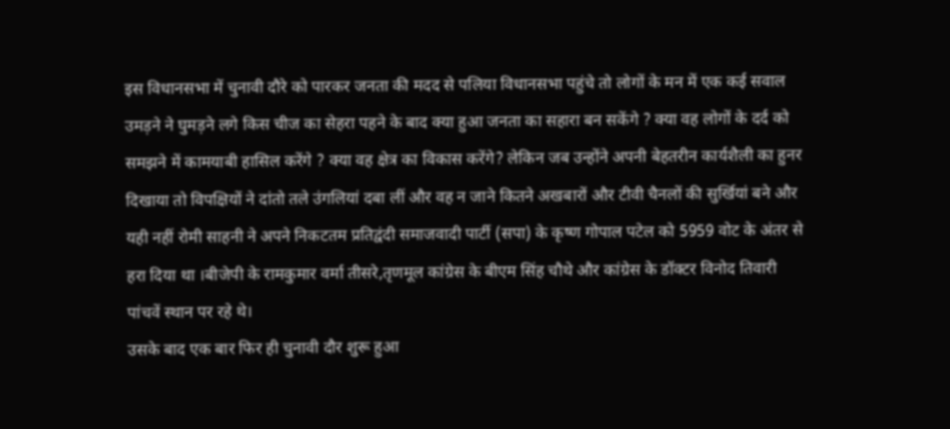इस विधानसभा में चुनावी दौरे को पारकर जनता की मदद से पलिया विधानसभा पहुंचे तो लोगों के मन में एक कई सवाल उमड़ने ने घुमड़ने लगे किस चीज का सेहरा पहने के बाद क्या हुआ जनता का सहारा बन सकेंगे ? क्या वह लोगों के दर्द को समझने में कामयाबी हासिल करेंगे ? क्या वह क्षेत्र का विकास करेंगे? लेकिन जब उन्होंने अपनी बेहतरीन कार्यशैली का हुनर दिखाया तो विपक्षियों ने दांतो तले उंगलियां दबा लीं और वह न जाने कितने अखबारों और टीवी चैनलों की सुर्खियां बने और यही नहीं रोमी साहनी ने अपने निकटतम प्रतिद्वंदी समाजवादी पार्टी (सपा) के कृष्ण गोपाल पटेल को 5959 वोट के अंतर से हरा दिया था ।बीजेपी के रामकुमार वर्मा तीसरे,तृणमूल कांग्रेस के बीएम सिंह चौथे और कांग्रेस के डॉक्टर विनोद तिवारी पांचवें स्थान पर रहे थे।
उसके बाद एक बार फिर ही चुनावी दौर शुरू हुआ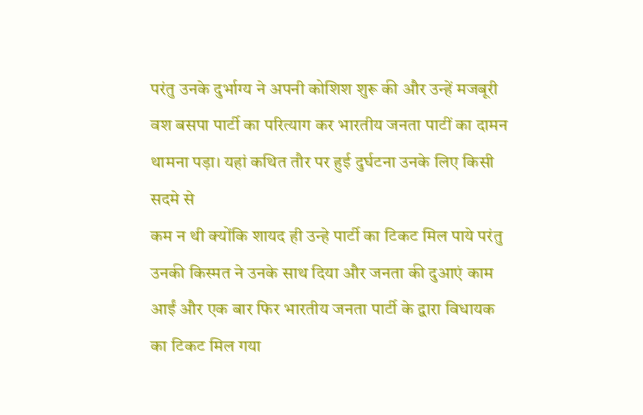परंतु उनके दुर्भाग्य ने अपनी कोशिश शुरू की और उन्हें मजबूरी वश बसपा पार्टी का परित्याग कर भारतीय जनता पाटीं का दामन थामना पड़ा। यहां कथित तौर पर हुई दुर्घटना उनके लिए किसी सदमे से
कम न थी क्योंकि शायद ही उन्हे पार्टी का टिकट मिल पाये परंतु उनकी किस्मत ने उनके साथ दिया और जनता की दुआएं काम आईं और एक बार फिर भारतीय जनता पार्टी के द्वारा विधायक का टिकट मिल गया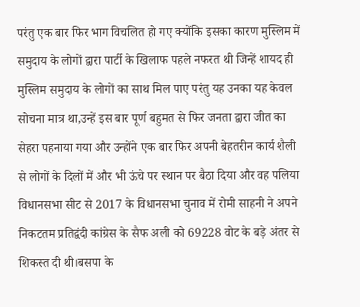परंतु एक बार फिर भाग विचलित हो गए क्योंकि इसका कारण मुस्लिम में समुदाय के लोगों द्वारा पार्टी के खिलाफ पहले नफरत थी जिन्हें शायद ही मुस्लिम समुदाय के लोगों का साथ मिल पाए परंतु यह उनका यह केवल सोचना मात्र था,उन्हें इस बार पूर्ण बहुमत से फिर जनता द्वारा जीत का सेहरा पहनाया गया और उन्होंने एक बार फिर अपनी बेहतरीन कार्य शैली से लोगों के दिलों में और भी ऊंचे पर स्थान पर बैठा दिया और वह पलिया विधानसभा सीट से 2017 के विधानसभा चुनाव में रोमी साहनी ने अपने निकटतम प्रतिद्वंदी कांग्रेस के सैफ अली को 69228 वोट के बड़े अंतर से शिकस्त दी थी।बसपा के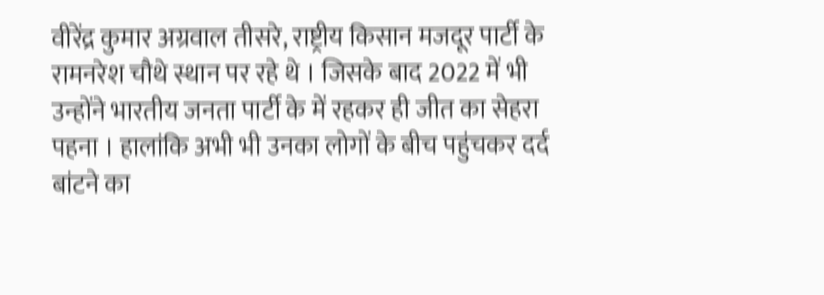वीरेंद्र कुमार अग्रवाल तीसरे, राष्ट्रीय किसान मजदूर पार्टी के रामनरेश चौथे स्थान पर रहे थे । जिसके बाद 2022 में भी उन्होंने भारतीय जनता पार्टी के में रहकर ही जीत का सेहरा पहना । हालांकि अभी भी उनका लोगों के बीच पहुंचकर दर्द बांटने का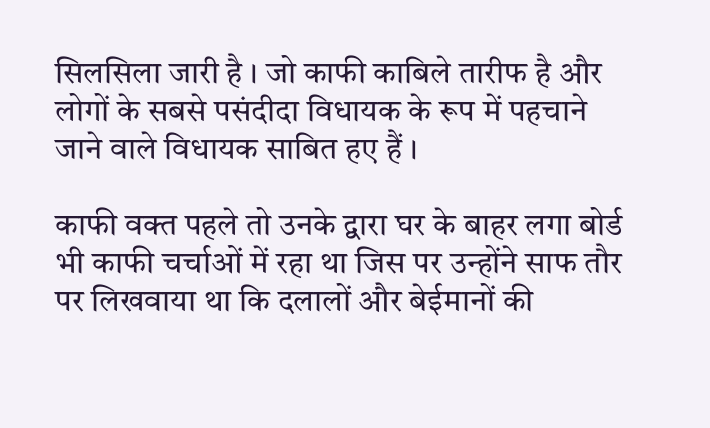सिलसिला जारी है । जो काफी काबिले तारीफ है और लोगों के सबसे पसंदीदा विधायक के रूप में पहचाने जाने वाले विधायक साबित हए हैं ।

काफी वक्त पहले तो उनके द्वारा घर के बाहर लगा बोर्ड भी काफी चर्चाओं में रहा था जिस पर उन्होंने साफ तौर पर लिखवाया था कि दलालों और बेईमानों की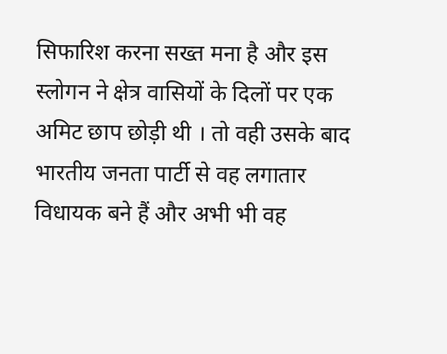सिफारिश करना सख्त मना है और इस स्लोगन ने क्षेत्र वासियों के दिलों पर एक अमिट छाप छोड़ी थी । तो वही उसके बाद भारतीय जनता पार्टी से वह लगातार विधायक बने हैं और अभी भी वह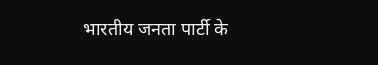भारतीय जनता पार्टी के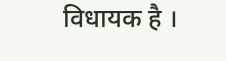विधायक है ।